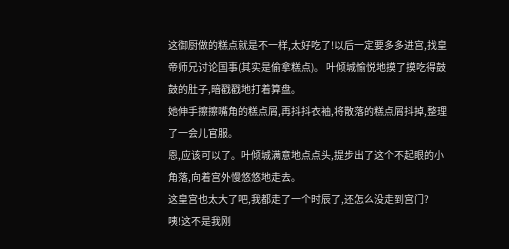这御厨做的糕点就是不一样,太好吃了!以后一定要多多进宫,找皇帝师兄讨论国事(其实是偷拿糕点)。 叶倾城愉悦地摸了摸吃得鼓鼓的肚子,暗戳戳地打着算盘。
她伸手擦擦嘴角的糕点屑,再抖抖衣袖,将散落的糕点屑抖掉,整理了一会儿官服。
恩,应该可以了。叶倾城满意地点点头,提步出了这个不起眼的小角落,向着宫外慢悠悠地走去。
这皇宫也太大了吧,我都走了一个时辰了,还怎么没走到宫门?
咦!这不是我刚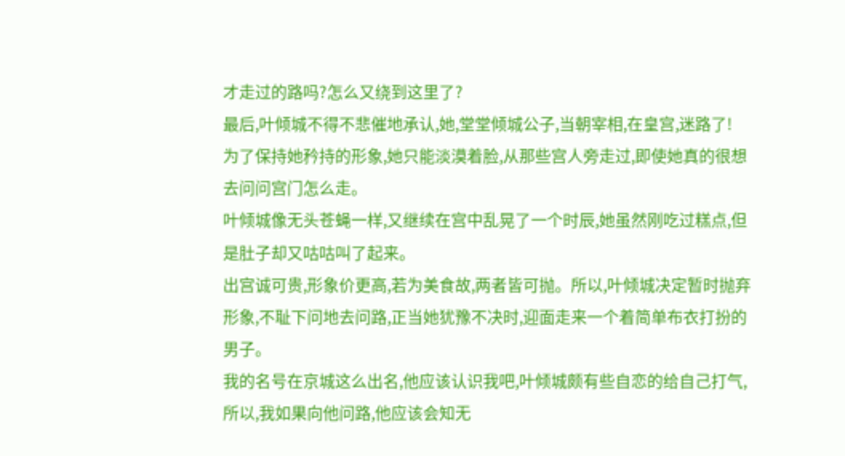才走过的路吗?怎么又绕到这里了?
最后,叶倾城不得不悲催地承认,她,堂堂倾城公子,当朝宰相,在皇宫,迷路了!
为了保持她矜持的形象,她只能淡漠着脸,从那些宫人旁走过,即使她真的很想去问问宫门怎么走。
叶倾城像无头苍蝇一样,又继续在宫中乱晃了一个时辰,她虽然刚吃过糕点,但是肚子却又咕咕叫了起来。
出宫诚可贵,形象价更高,若为美食故,两者皆可抛。所以,叶倾城决定暂时抛弃形象,不耻下问地去问路,正当她犹豫不决时,迎面走来一个着简单布衣打扮的男子。
我的名号在京城这么出名,他应该认识我吧,叶倾城颇有些自恋的给自己打气,所以,我如果向他问路,他应该会知无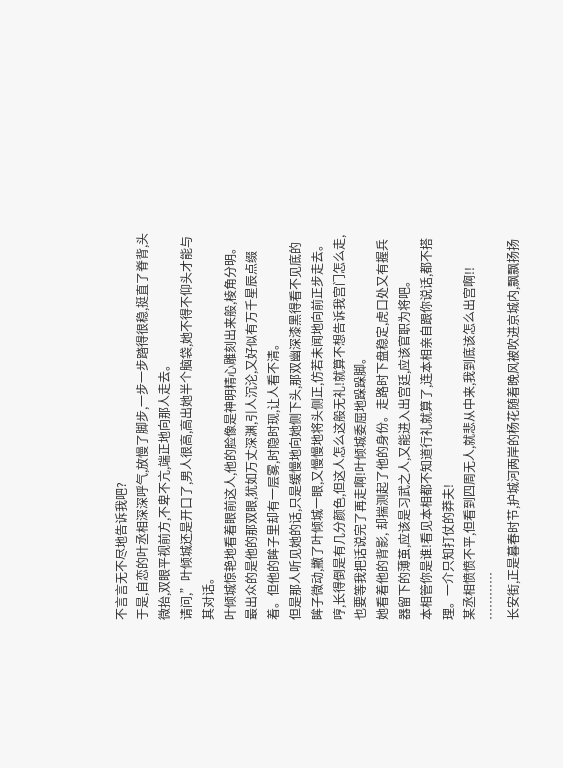不言言无不尽地告诉我吧?
于是,自恋的叶丞相深深呼气,放慢了脚步,一步一步踏得很稳,挺直了脊背,头微抬,双眼平视前方,不卑不亢,端正地向那人走去。
请问,”叶倾城还是开口了,男人很高,高出她半个脑袋,她不得不仰头才能与其对话。
叶倾城惊艳地看着眼前这人,他的脸像是神明精心雕刻出来般,棱角分明。最出众的是他的那双眼,犹如万丈深渊,引人沉沦,又好似有万千星辰点缀着。但他的眸子里却有一层雾,时隐时现,让人看不清。
但是那人听见她的话,只是缓慢地向她侧下头,那双幽深漆黑得看不见底的眸子微动,撇了叶倾城一眼,又慢慢地将头侧正,仿若未闻地向前正步走去。
哼,长得倒是有几分颜色,但这人怎么这般无礼!就算不想告诉我宫门怎么走,也要等我把话说完了再走啊!叶倾城委屈地跺跺脚。
她看着他的背影, 却揣测起了他的身份。走路时下盘稳定,虎口处又有握兵器留下的薄茧,应该是习武之人,又能进入出宫廷,应该官职为将吧。
本相管你是谁!看见本相都不知道行礼就算了,连本相亲自跟你说话,都不搭理。一介只知打仗的莽夫!
某丞相愤愤不平,但看到四周无人,就悲从中来,我到底该怎么出宫啊!!
…………
长安街,正是暮春时节,护城河两岸的杨花随着晚风被吹进京城内,飘飘扬扬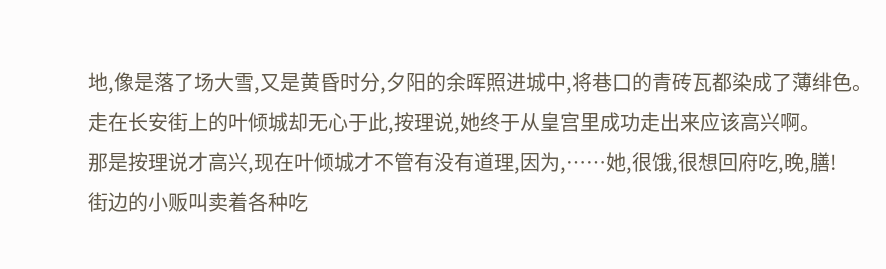地,像是落了场大雪,又是黄昏时分,夕阳的余晖照进城中,将巷口的青砖瓦都染成了薄绯色。
走在长安街上的叶倾城却无心于此,按理说,她终于从皇宫里成功走出来应该高兴啊。
那是按理说才高兴,现在叶倾城才不管有没有道理,因为,……她,很饿,很想回府吃,晚,膳!
街边的小贩叫卖着各种吃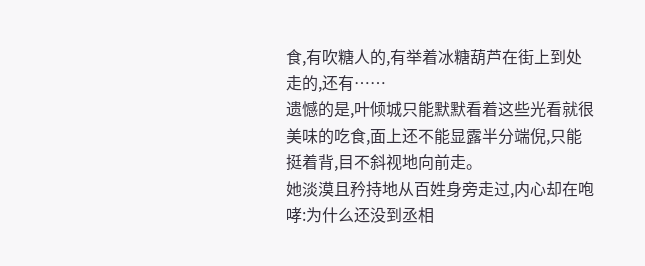食,有吹糖人的,有举着冰糖葫芦在街上到处走的,还有……
遗憾的是,叶倾城只能默默看着这些光看就很美味的吃食,面上还不能显露半分端倪,只能挺着背,目不斜视地向前走。
她淡漠且矜持地从百姓身旁走过,内心却在咆哮:为什么还没到丞相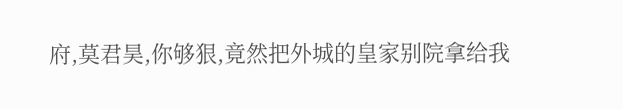府,莫君昊,你够狠,竟然把外城的皇家别院拿给我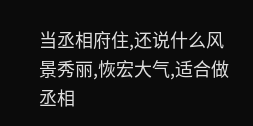当丞相府住,还说什么风景秀丽,恢宏大气,适合做丞相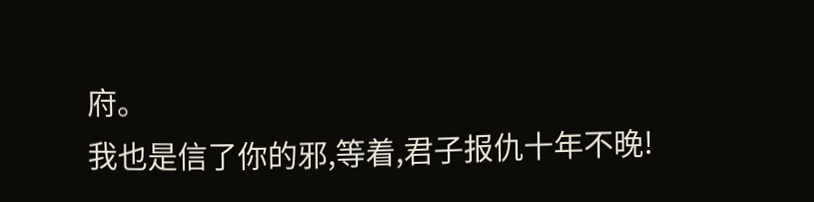府。
我也是信了你的邪,等着,君子报仇十年不晚!